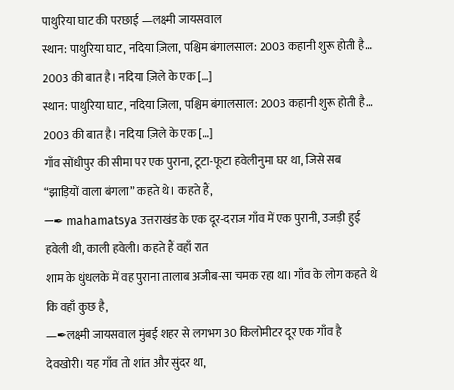पाथुरिया घाट की परछाई —लक्ष्मी जायसवाल
स्थान: पाथुरिया घाट, नदिया ज़िला, पश्चिम बंगालसाल: 2003 कहानी शुरू होती है… 2003 की बात है। नदिया ज़िले के एक […]
स्थान: पाथुरिया घाट, नदिया ज़िला, पश्चिम बंगालसाल: 2003 कहानी शुरू होती है… 2003 की बात है। नदिया ज़िले के एक […]
गाँव सोंधीपुर की सीमा पर एक पुराना, टूटा-फूटा हवेलीनुमा घर था, जिसे सब “झाड़ियों वाला बंगला” कहते थे। कहते हैं,
—✒ mahamatsya उत्तराखंड के एक दूर-दराज गाँव में एक पुरानी, उजड़ी हुई हवेली थी, काली हवेली। कहते हैं वहाँ रात
शाम के धुंधलके में वह पुराना तालाब अजीब-सा चमक रहा था। गाँव के लोग कहते थे कि वहाँ कुछ है,
—✒लक्ष्मी जायसवाल मुंबई शहर से लगभग 30 किलोमीटर दूर एक गाँव है देवखोरी। यह गाँव तो शांत और सुंदर था,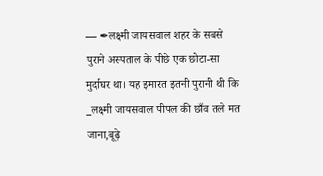— ✒लक्ष्मी जायसवाल शहर के सबसे पुराने अस्पताल के पीछे एक छोटा-सा मुर्दाघर था। यह इमारत इतनी पुरानी थी कि
_लक्ष्मी जायसवाल पीपल की छाँव तले मत जाना,बूढ़े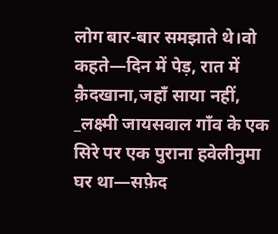लोग बार-बार समझाते थे।वो कहते—दिन में पेड़, रात में क़ैदखाना,जहाँ साया नहीं,
_लक्ष्मी जायसवाल गाँव के एक सिरे पर एक पुराना हवेलीनुमा घर था—सफ़ेद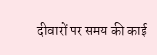दीवारों पर समय की काई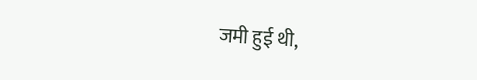जमी हुई थी,